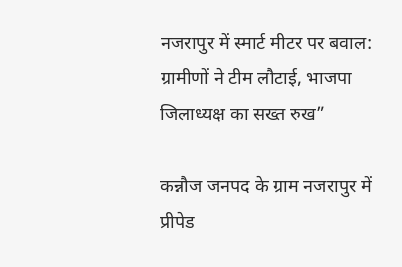नजरापुर में स्मार्ट मीटर पर बवाल: ग्रामीणों ने टीम लौटाई, भाजपा जिलाध्यक्ष का सख्त रुख”

कन्नौज जनपद के ग्राम नजरापुर में प्रीपेड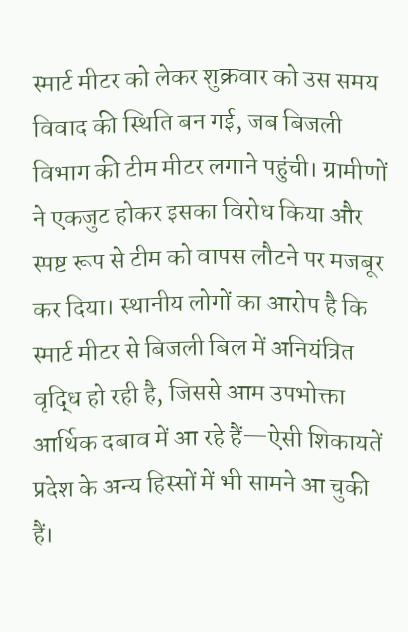स्मार्ट मीटर को लेकर शुक्रवार को उस समय विवाद की स्थिति बन गई, जब बिजली विभाग की टीम मीटर लगाने पहुंची। ग्रामीणों ने एकजुट होकर इसका विरोध किया और स्पष्ट रूप से टीम को वापस लौटने पर मजबूर कर दिया। स्थानीय लोगों का आरोप है कि स्मार्ट मीटर से बिजली बिल में अनियंत्रित वृद्धि हो रही है, जिससे आम उपभोक्ता आर्थिक दबाव में आ रहे हैं—ऐसी शिकायतें प्रदेश के अन्य हिस्सों में भी सामने आ चुकी हैं।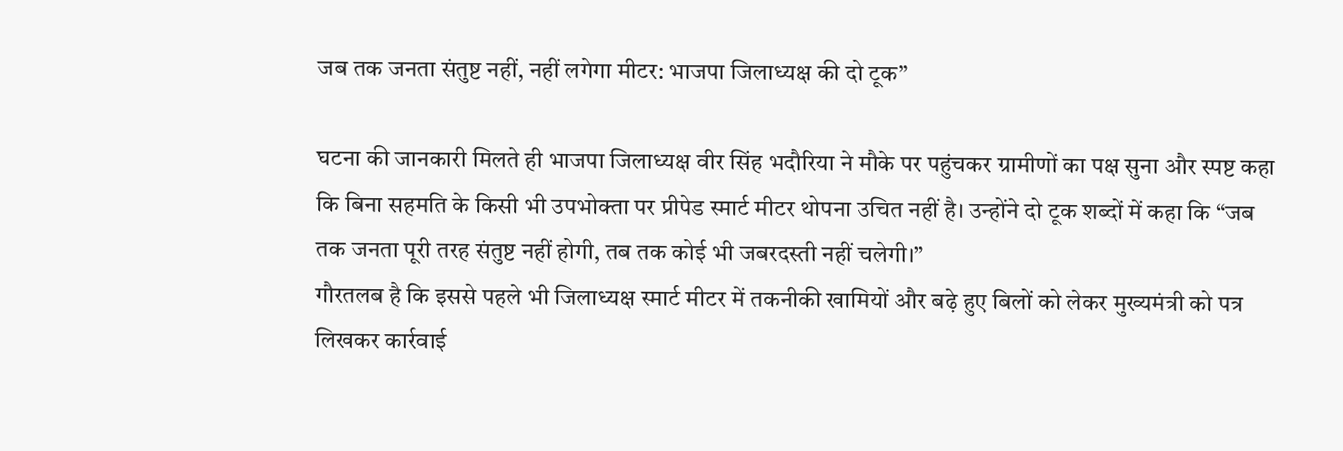जब तक जनता संतुष्ट नहीं, नहीं लगेगा मीटर: भाजपा जिलाध्यक्ष की दो टूक”

घटना की जानकारी मिलते ही भाजपा जिलाध्यक्ष वीर सिंह भदौरिया ने मौके पर पहुंचकर ग्रामीणों का पक्ष सुना और स्पष्ट कहा कि बिना सहमति के किसी भी उपभोक्ता पर प्रीपेड स्मार्ट मीटर थोपना उचित नहीं है। उन्होंने दो टूक शब्दों में कहा कि “जब तक जनता पूरी तरह संतुष्ट नहीं होगी, तब तक कोई भी जबरदस्ती नहीं चलेगी।”
गौरतलब है कि इससे पहले भी जिलाध्यक्ष स्मार्ट मीटर में तकनीकी खामियों और बढ़े हुए बिलों को लेकर मुख्यमंत्री को पत्र लिखकर कार्रवाई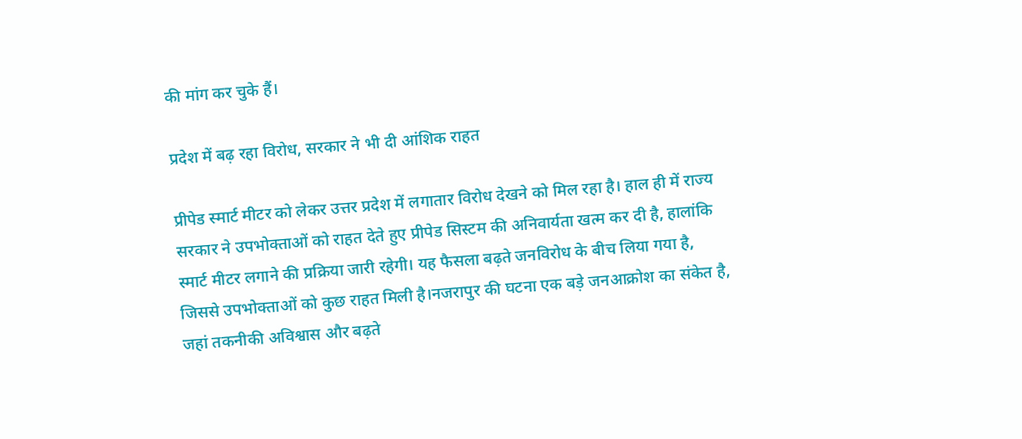की मांग कर चुके हैं।

प्रदेश में बढ़ रहा विरोध, सरकार ने भी दी आंशिक राहत

प्रीपेड स्मार्ट मीटर को लेकर उत्तर प्रदेश में लगातार विरोध देखने को मिल रहा है। हाल ही में राज्य सरकार ने उपभोक्ताओं को राहत देते हुए प्रीपेड सिस्टम की अनिवार्यता खत्म कर दी है, हालांकि स्मार्ट मीटर लगाने की प्रक्रिया जारी रहेगी। यह फैसला बढ़ते जनविरोध के बीच लिया गया है, जिससे उपभोक्ताओं को कुछ राहत मिली है।नजरापुर की घटना एक बड़े जनआक्रोश का संकेत है, जहां तकनीकी अविश्वास और बढ़ते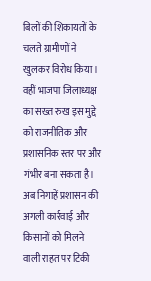बिलों की शिकायतों के चलते ग्रामीणों ने खुलकर विरोध किया। वहीं भाजपा जिलाध्यक्ष का सख्त रुख इस मुद्दे को राजनीतिक और प्रशासनिक स्तर पर और गंभीर बना सकता है। अब निगाहें प्रशासन की अगली कार्रवाई और किसानों को मिलने वाली राहत पर टिकी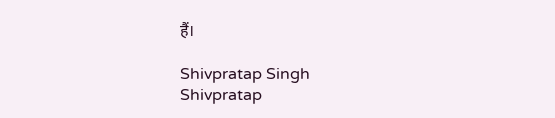हैं।

Shivpratap Singh
Shivpratap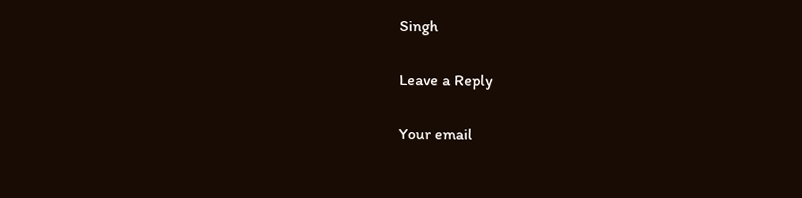Singh

Leave a Reply

Your email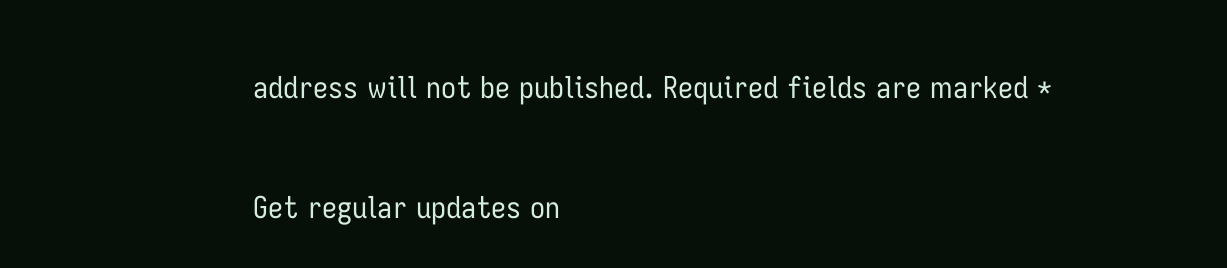address will not be published. Required fields are marked *

Get regular updates on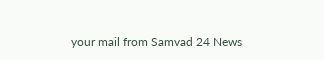your mail from Samvad 24 News